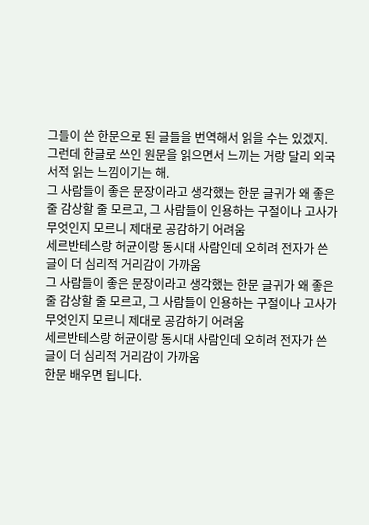그들이 쓴 한문으로 된 글들을 번역해서 읽을 수는 있겠지. 그런데 한글로 쓰인 원문을 읽으면서 느끼는 거랑 달리 외국서적 읽는 느낌이기는 해.
그 사람들이 좋은 문장이라고 생각했는 한문 글귀가 왜 좋은 줄 감상할 줄 모르고, 그 사람들이 인용하는 구절이나 고사가 무엇인지 모르니 제대로 공감하기 어려움
세르반테스랑 허균이랑 동시대 사람인데 오히려 전자가 쓴 글이 더 심리적 거리감이 가까움
그 사람들이 좋은 문장이라고 생각했는 한문 글귀가 왜 좋은 줄 감상할 줄 모르고, 그 사람들이 인용하는 구절이나 고사가 무엇인지 모르니 제대로 공감하기 어려움
세르반테스랑 허균이랑 동시대 사람인데 오히려 전자가 쓴 글이 더 심리적 거리감이 가까움
한문 배우면 됩니다.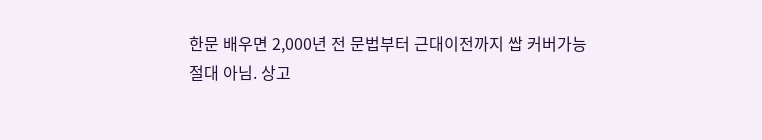한문 배우면 2,000년 전 문법부터 근대이전까지 쌉 커버가능
절대 아님. 상고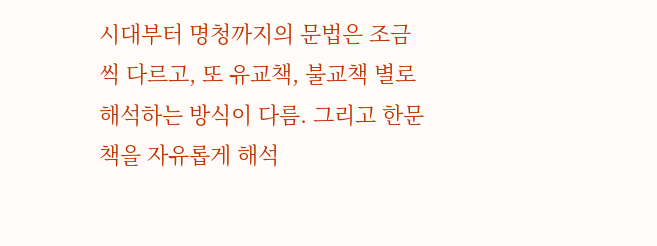시대부터 명청까지의 문법은 조금씩 다르고, 또 유교책, 불교책 별로 해석하는 방식이 다름. 그리고 한문책을 자유롭게 해석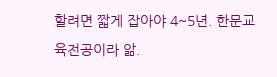할려면 짧게 잡아야 4~5년. 한문교육전공이라 앎.